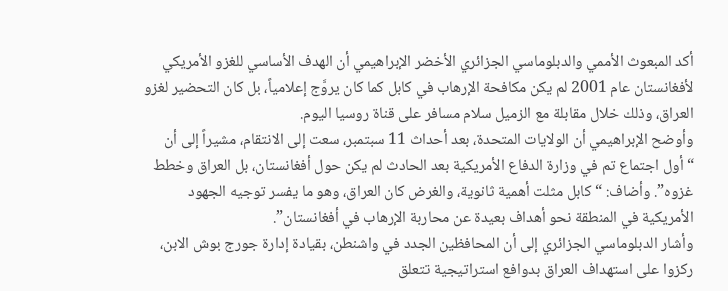أكد المبعوث الأممي والدبلوماسي الجزائري الأخضر الإبراهيمي أن الهدف الأساسي للغزو الأمريكي لأفغانستان عام 2001 لم يكن مكافحة الإرهاب في كابل كما كان يروَّج إعلامياً، بل كان التحضير لغزو العراق، وذلك خلال مقابلة مع الزميل سلام مسافر على قناة روسيا اليوم.
وأوضح الإبراهيمي أن الولايات المتحدة، بعد أحداث 11 سبتمبر، سعت إلى الانتقام، مشيراً إلى أن “أول اجتماع تم في وزارة الدفاع الأمريكية بعد الحادث لم يكن حول أفغانستان، بل العراق وخطط غزوه”. وأضاف: “كابل مثلت أهمية ثانوية، والغرض كان العراق، وهو ما يفسر توجيه الجهود الأمريكية في المنطقة نحو أهداف بعيدة عن محاربة الإرهاب في أفغانستان”.
وأشار الدبلوماسي الجزائري إلى أن المحافظين الجدد في واشنطن، بقيادة إدارة جورج بوش الابن، ركزوا على استهداف العراق بدوافع استراتيجية تتعلق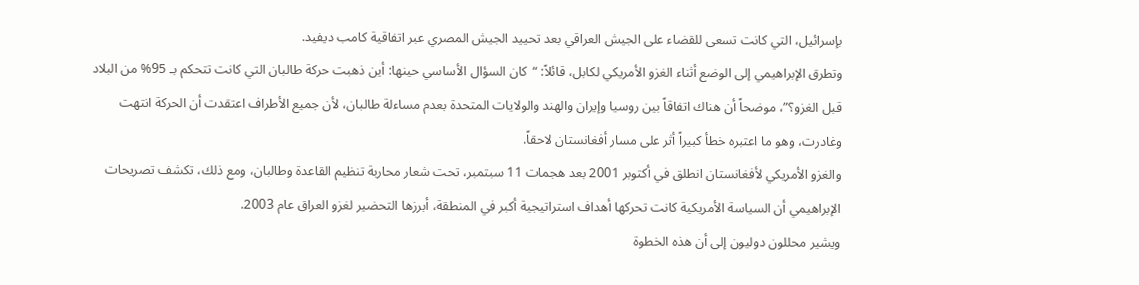بإسرائيل، التي كانت تسعى للقضاء على الجيش العراقي بعد تحييد الجيش المصري عبر اتفاقية كامب ديفيد.
وتطرق الإبراهيمي إلى الوضع أثناء الغزو الأمريكي لكابل، قائلاً: “كان السؤال الأساسي حينها: أين ذهبت حركة طالبان التي كانت تتحكم بـ 95% من البلاد قبل الغزو؟”، موضحاً أن هناك اتفاقاً بين روسيا وإيران والهند والولايات المتحدة بعدم مساءلة طالبان، لأن جميع الأطراف اعتقدت أن الحركة انتهت وغادرت، وهو ما اعتبره خطأ كبيراً أثر على مسار أفغانستان لاحقاً.
والغزو الأمريكي لأفغانستان انطلق في أكتوبر 2001 بعد هجمات 11 سبتمبر، تحت شعار محاربة تنظيم القاعدة وطالبان، ومع ذلك، تكشف تصريحات الإبراهيمي أن السياسة الأمريكية كانت تحركها أهداف استراتيجية أكبر في المنطقة، أبرزها التحضير لغزو العراق عام 2003.
ويشير محللون دوليون إلى أن هذه الخطوة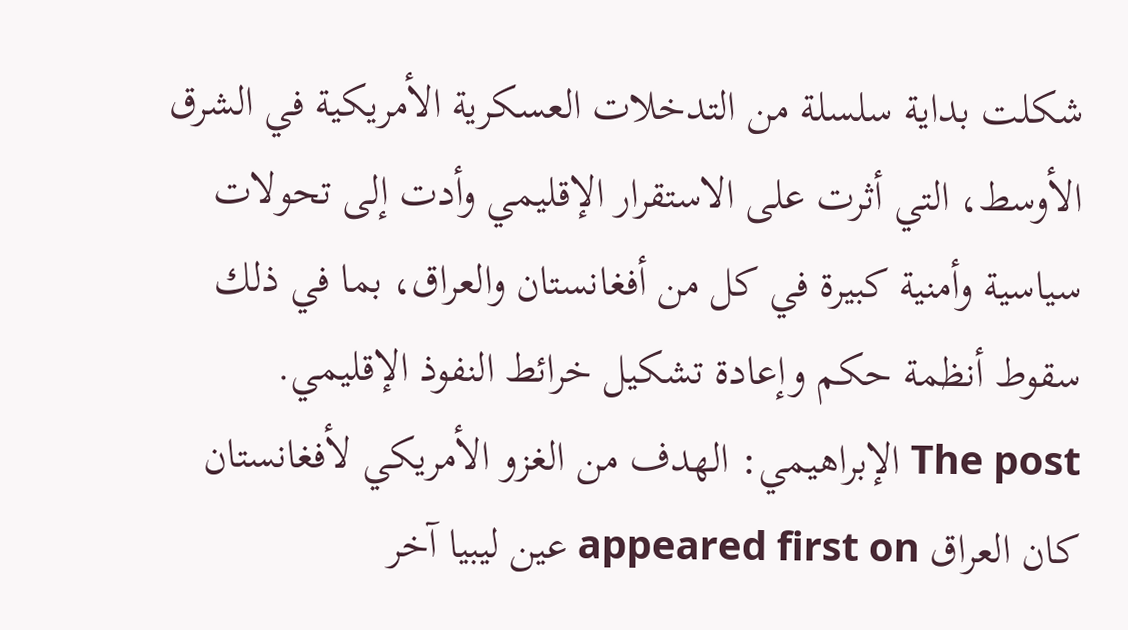شكلت بداية سلسلة من التدخلات العسكرية الأمريكية في الشرق الأوسط، التي أثرت على الاستقرار الإقليمي وأدت إلى تحولات سياسية وأمنية كبيرة في كل من أفغانستان والعراق، بما في ذلك سقوط أنظمة حكم وإعادة تشكيل خرائط النفوذ الإقليمي.
The post الإبراهيمي: الهدف من الغزو الأمريكي لأفغانستان كان العراق appeared first on عين ليبيا آخر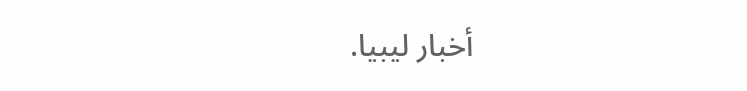أخبار ليبيا.